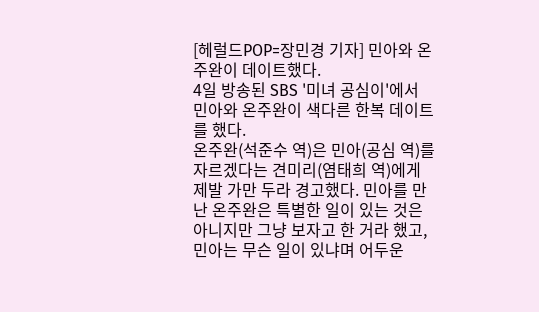[헤럴드POP=장민경 기자] 민아와 온주완이 데이트했다.
4일 방송된 SBS '미녀 공심이'에서 민아와 온주완이 색다른 한복 데이트를 했다.
온주완(석준수 역)은 민아(공심 역)를 자르겠다는 견미리(염태희 역)에게 제발 가만 두라 경고했다. 민아를 만난 온주완은 특별한 일이 있는 것은 아니지만 그냥 보자고 한 거라 했고, 민아는 무슨 일이 있냐며 어두운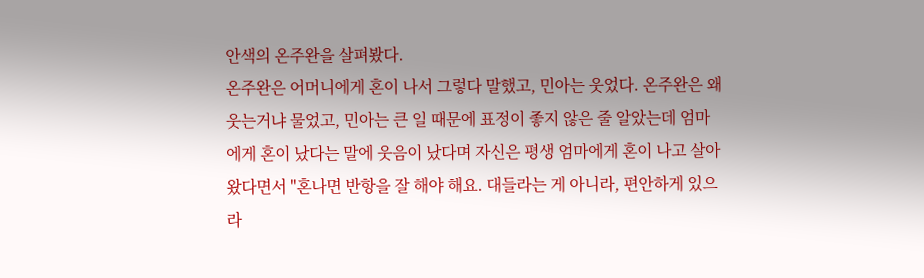안색의 온주완을 살펴봤다.
온주완은 어머니에게 혼이 나서 그렇다 말했고, 민아는 웃었다. 온주완은 왜 웃는거냐 물었고, 민아는 큰 일 때문에 표정이 좋지 않은 줄 알았는데 엄마에게 혼이 났다는 말에 웃음이 났다며 자신은 평생 엄마에게 혼이 나고 살아왔다면서 "혼나면 반항을 잘 해야 해요. 대들라는 게 아니라, 편안하게 있으라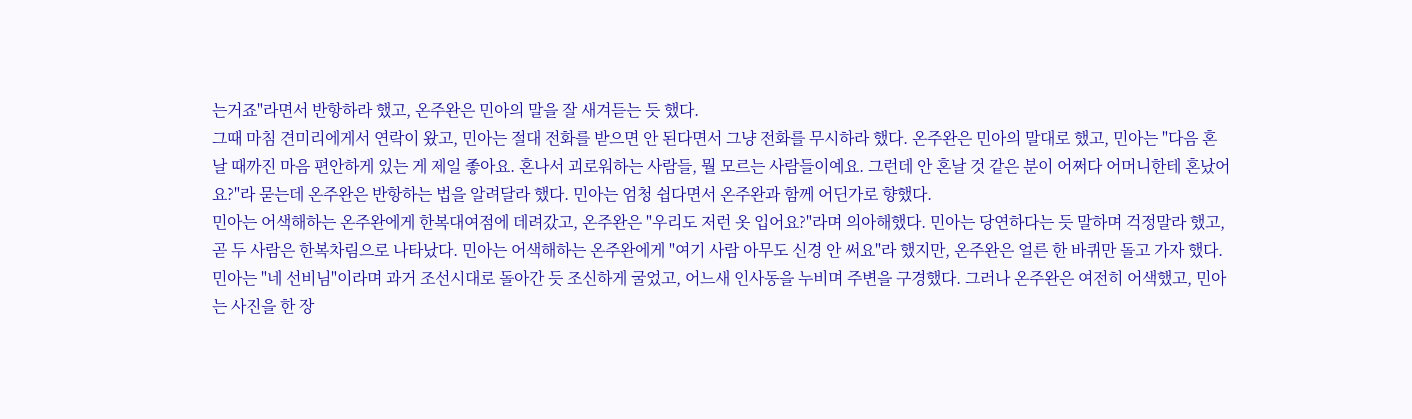는거죠"라면서 반항하라 했고, 온주완은 민아의 말을 잘 새겨듣는 듯 했다.
그때 마침 견미리에게서 연락이 왔고, 민아는 절대 전화를 받으면 안 된다면서 그냥 전화를 무시하라 했다. 온주완은 민아의 말대로 했고, 민아는 "다음 혼날 때까진 마음 편안하게 있는 게 제일 좋아요. 혼나서 괴로워하는 사람들, 뭘 모르는 사람들이예요. 그런데 안 혼날 것 같은 분이 어쩌다 어머니한테 혼났어요?"라 묻는데 온주완은 반항하는 법을 알려달라 했다. 민아는 엄청 쉽다면서 온주완과 함께 어딘가로 향했다.
민아는 어색해하는 온주완에게 한복대여점에 데려갔고, 온주완은 "우리도 저런 옷 입어요?"라며 의아해했다. 민아는 당연하다는 듯 말하며 걱정말라 했고, 곧 두 사람은 한복차림으로 나타났다. 민아는 어색해하는 온주완에게 "여기 사람 아무도 신경 안 써요"라 했지만, 온주완은 얼른 한 바퀴만 돌고 가자 했다. 민아는 "네 선비님"이라며 과거 조선시대로 돌아간 듯 조신하게 굴었고, 어느새 인사동을 누비며 주변을 구경했다. 그러나 온주완은 여전히 어색했고, 민아는 사진을 한 장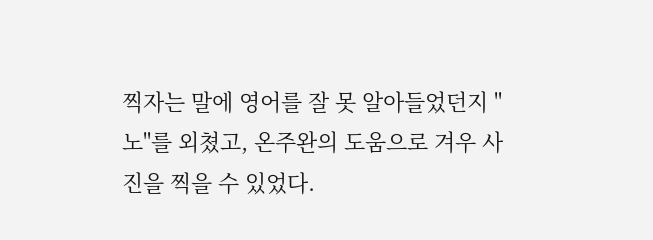찍자는 말에 영어를 잘 못 알아들었던지 "노"를 외쳤고, 온주완의 도움으로 겨우 사진을 찍을 수 있었다.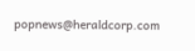popnews@heraldcorp.com